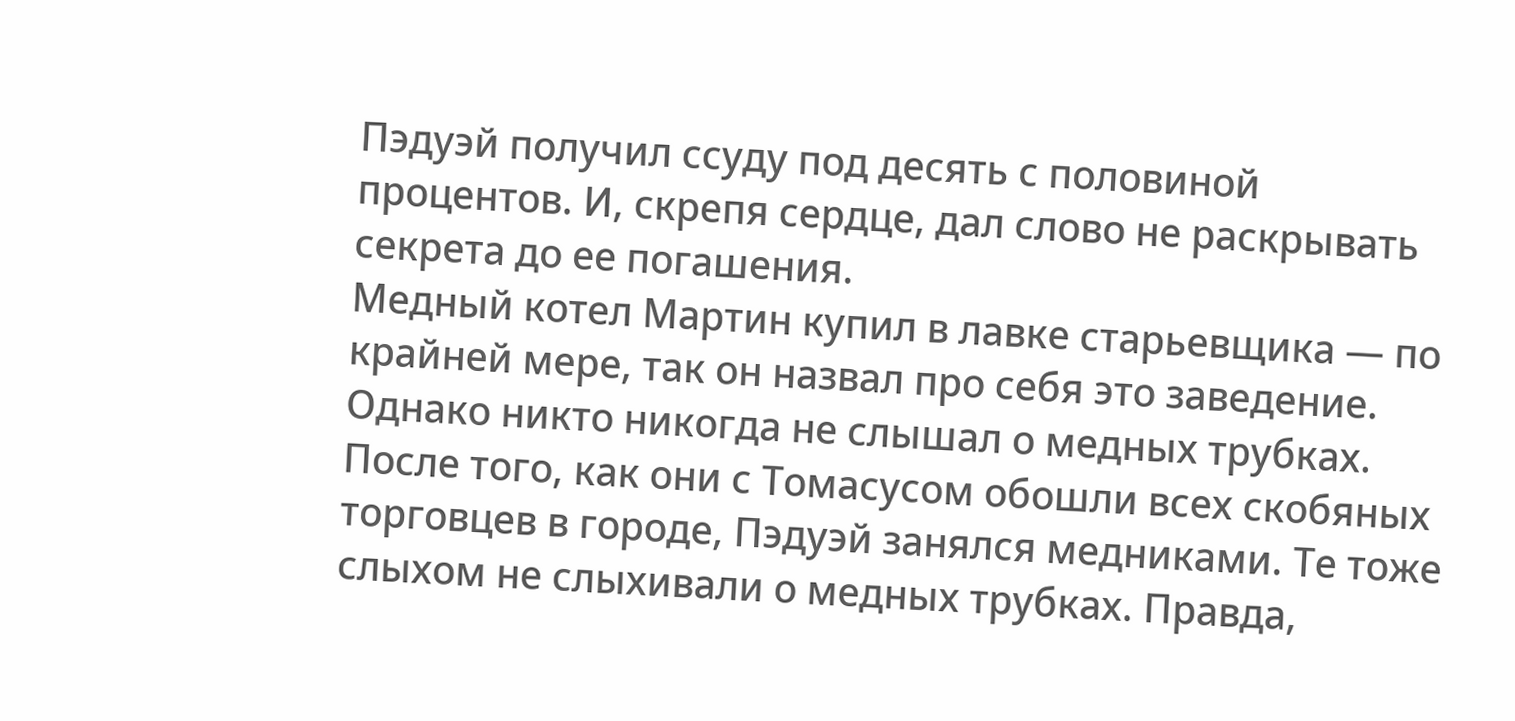Пэдуэй получил ссуду под десять с половиной процентов. И, скрепя сердце, дал слово не раскрывать секрета до ее погашения.
Медный котел Мартин купил в лавке старьевщика — по крайней мере, так он назвал про себя это заведение. Однако никто никогда не слышал о медных трубках. После того, как они с Томасусом обошли всех скобяных торговцев в городе, Пэдуэй занялся медниками. Те тоже слыхом не слыхивали о медных трубках. Правда,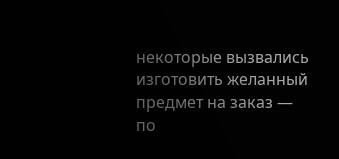некоторые вызвались изготовить желанный предмет на заказ — по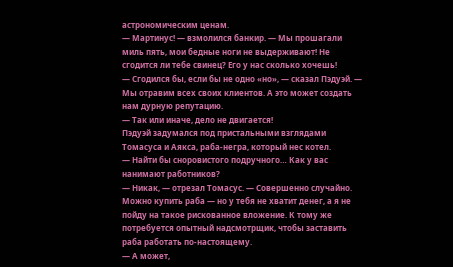астрономическим ценам.
— Мартинус! — взмолился банкир. — Мы прошагали миль пять, мои бедные ноги не выдерживают! Не сгодится ли тебе свинец? Его у нас сколько хочешь!
— Сгодился бы, если бы не одно «но», — сказал Пэдуэй. — Мы отравим всех своих клиентов. А это может создать нам дурную репутацию.
— Так или иначе, дело не двигается!
Пэдуэй задумался под пристальными взглядами Томасуса и Аякса, раба-негра, который нес котел.
— Найти бы сноровистого подручного… Как у вас нанимают работников?
— Никак, — отрезал Томасус. — Совершенно случайно. Можно купить раба — но у тебя не хватит денег, а я не пойду на такое рискованное вложение. К тому же потребуется опытный надсмотрщик, чтобы заставить раба работать по-настоящему.
— А может,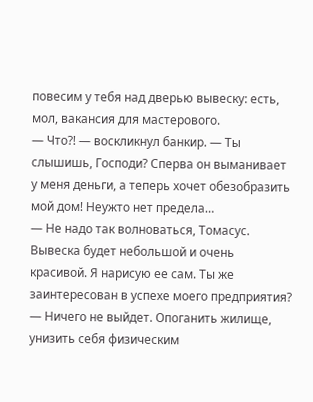повесим у тебя над дверью вывеску: есть, мол, вакансия для мастерового.
— Что?! — воскликнул банкир. — Ты слышишь, Господи? Сперва он выманивает у меня деньги, а теперь хочет обезобразить мой дом! Неужто нет предела…
— Не надо так волноваться, Томасус. Вывеска будет небольшой и очень красивой. Я нарисую ее сам. Ты же заинтересован в успехе моего предприятия?
— Ничего не выйдет. Опоганить жилище, унизить себя физическим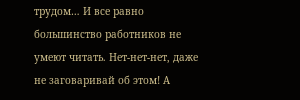трудом… И все равно большинство работников не умеют читать. Нет-нет-нет, даже не заговаривай об этом! А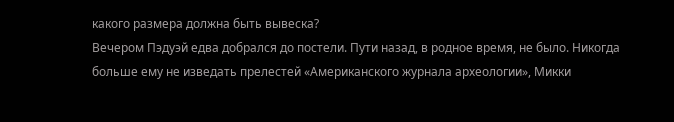какого размера должна быть вывеска?
Вечером Пэдуэй едва добрался до постели. Пути назад, в родное время, не было. Никогда больше ему не изведать прелестей «Американского журнала археологии», Микки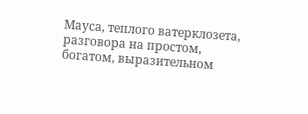Мауса, теплого ватерклозета, разговора на простом, богатом, выразительном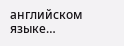английском языке…